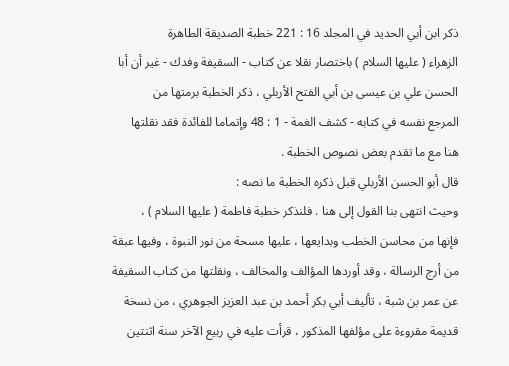ذكر ابن أبي الحديد في المجلد 16 : 221 خطبة الصديقة الطاهرة
الزهراء ( عليها السلام ) باختصار نقلا عن كتاب - السقيفة وفدك - غير أن أبا
الحسن علي بن عيسى بن أبي الفتح الأربلي ، ذكر الخطبة برمتها من
المرجع نفسه في كتابه - كشف الغمة - 1 : 48 وإتماما للفائدة فقد نقلتها
هنا مع ما تقدم بعض نصوص الخطبة .
قال أبو الحسن الأربلي قبل ذكره الخطبة ما نصه :
وحيث انتهى بنا القول إلى هنا . فلنذكر خطبة فاطمة ( عليها السلام ) ،
فإنها من محاسن الخطب وبدايعها ، عليها مسحة من نور النبوة ، وفيها عبقة
من أرج الرسالة ، وقد أوردها المؤالف والمخالف ، ونقلتها من كتاب السقيفة
عن عمر بن شبة ، تأليف أبي بكر أحمد بن عبد العزيز الجوهري ، من نسخة
قديمة مقروءة على مؤلفها المذكور ، قرأت عليه في ربيع الآخر سنة اثنتين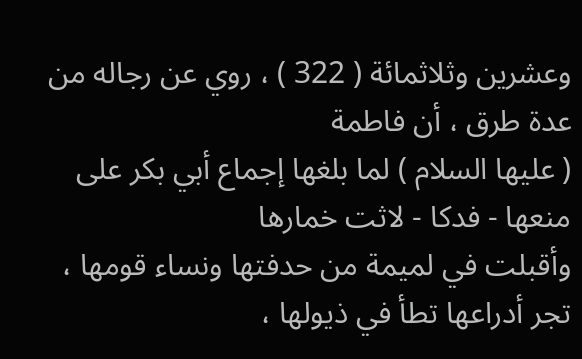وعشرين وثلاثمائة ( 322 ) ، روي عن رجاله من عدة طرق ، أن فاطمة
( عليها السلام ) لما بلغها إجماع أبي بكر على منعها - فدكا - لاثت خمارها
وأقبلت في لميمة من حدفتها ونساء قومها ، تجر أدراعها تطأ في ذيولها ،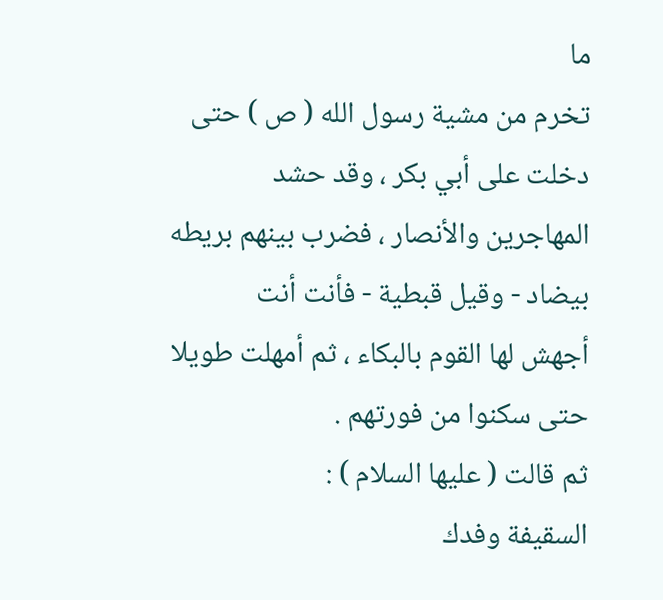ما
تخرم من مشية رسول الله ( ص ) حتى دخلت على أبي بكر ، وقد حشد
المهاجرين والأنصار ، فضرب بينهم بريطه بيضاد - وقيل قبطية - فأنت أنت
أجهش لها القوم بالبكاء ، ثم أمهلت طويلا حتى سكنوا من فورتهم .
ثم قالت ( عليها السلام ) :
السقيفة وفدك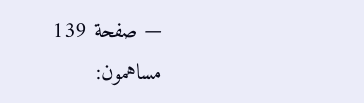— صفحة 139
مساهمون: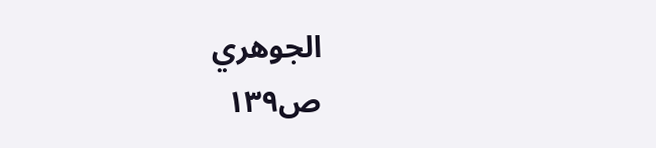الجوهري
ص١٣٩